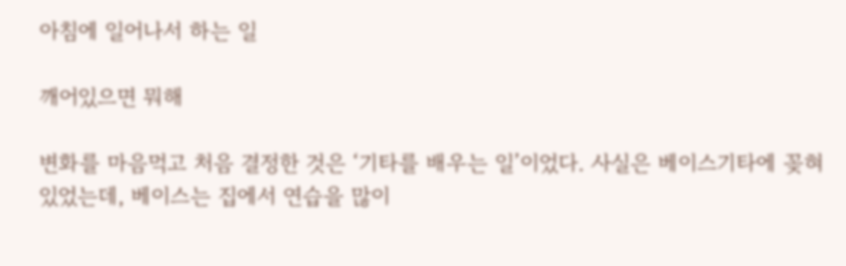아침에 일어나서 하는 일

깨어있으면 뭐해

변화를 마음먹고 처음 결정한 것은 ‘기타를 배우는 일’이었다. 사실은 베이스기타에 꽂혀있었는데, 베이스는 집에서 연습을 많이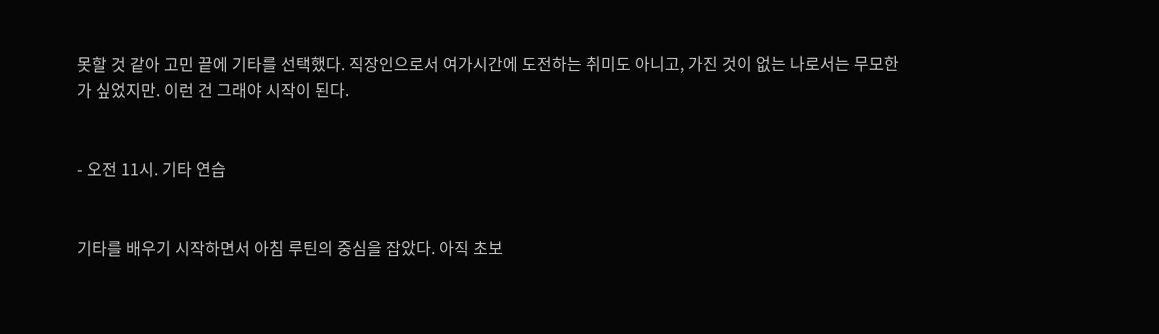못할 것 같아 고민 끝에 기타를 선택했다. 직장인으로서 여가시간에 도전하는 취미도 아니고, 가진 것이 없는 나로서는 무모한 가 싶었지만. 이런 건 그래야 시작이 된다.


- 오전 11시. 기타 연습


기타를 배우기 시작하면서 아침 루틴의 중심을 잡았다. 아직 초보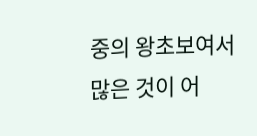중의 왕초보여서 많은 것이 어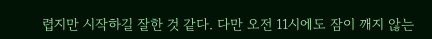렵지만 시작하길 잘한 것 같다. 다만 오전 11시에도 잠이 깨지 않는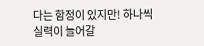다는 함정이 있지만! 하나씩 실력이 늘어갈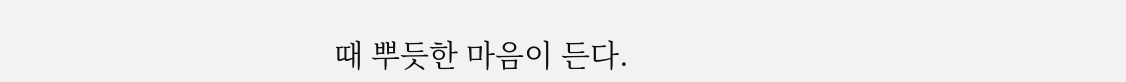때 뿌듯한 마음이 든다.